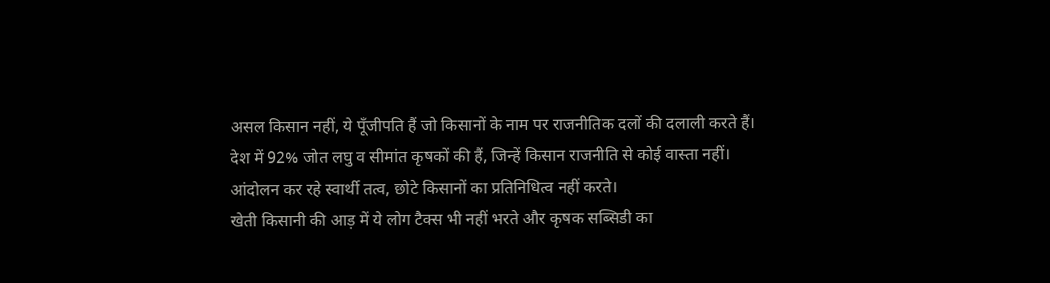असल किसान नहीं, ये पूँजीपति हैं जो किसानों के नाम पर राजनीतिक दलों की दलाली करते हैं।
देश में 92% जोत लघु व सीमांत कृषकों की हैं, जिन्हें किसान राजनीति से कोई वास्ता नहीं। आंदोलन कर रहे स्वार्थी तत्व, छोटे किसानों का प्रतिनिधित्व नहीं करते।
खेती किसानी की आड़ में ये लोग टैक्स भी नहीं भरते और कृषक सब्सिडी का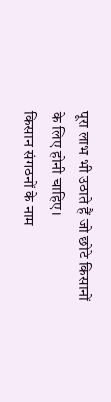पूरा लाभ भी उठाते हैं जो छोटे किसानों के लिए होनी चाहिए।
किसान संगठनों के नाम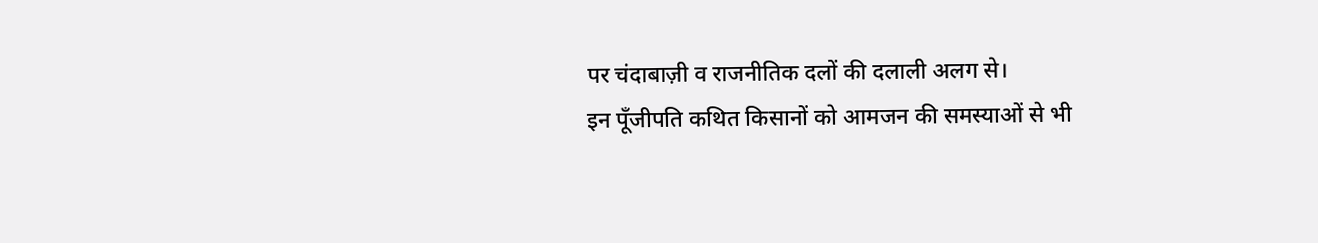पर चंदाबाज़ी व राजनीतिक दलों की दलाली अलग से।
इन पूँजीपति कथित किसानों को आमजन की समस्याओं से भी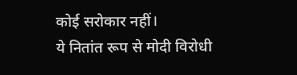कोई सरोकार नहीं।
ये नितांत रूप से मोदी विरोधी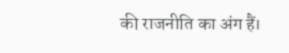की राजनीति का अंग हैं।